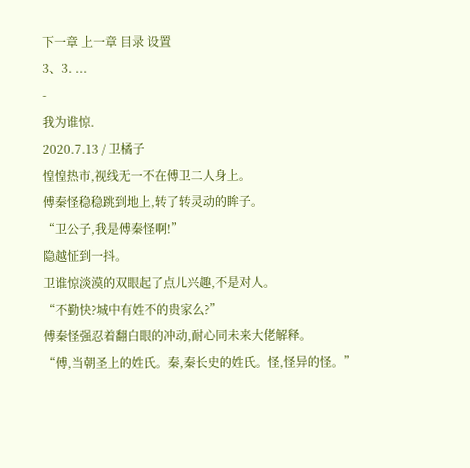下一章 上一章 目录 设置
3、3. ...
-
我为谁惊.
2020.7.13 / 卫橘子
惶惶热市,视线无一不在傅卫二人身上。
傅秦怪稳稳跳到地上,转了转灵动的眸子。
“卫公子,我是傅秦怪啊!”
隐越怔到一抖。
卫谁惊淡漠的双眼起了点儿兴趣,不是对人。
“不勤快?城中有姓不的贵家么?”
傅秦怪强忍着翻白眼的冲动,耐心同未来大佬解释。
“傅,当朝圣上的姓氏。秦,秦长史的姓氏。怪,怪异的怪。”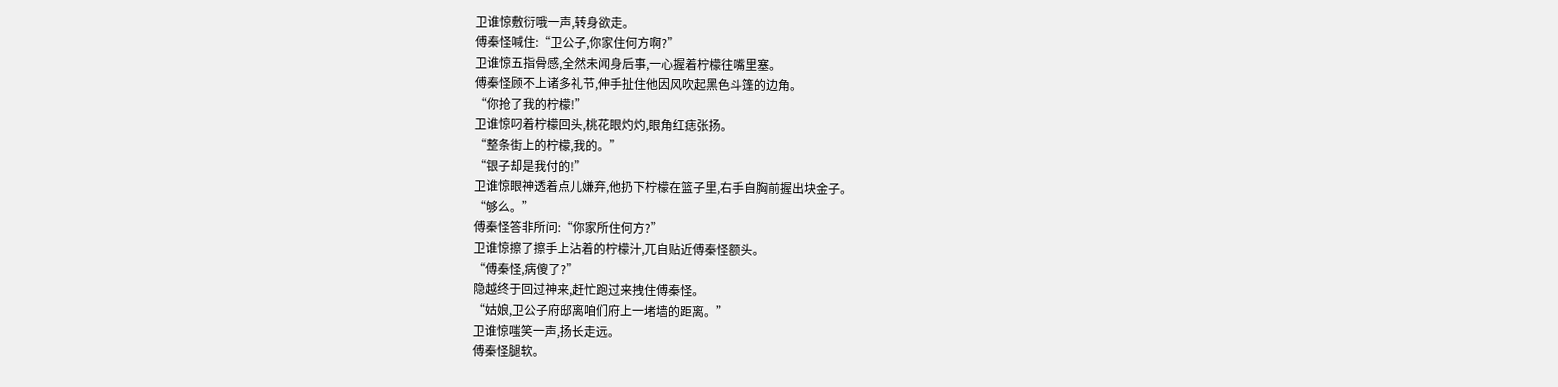卫谁惊敷衍哦一声,转身欲走。
傅秦怪喊住:“卫公子,你家住何方啊?”
卫谁惊五指骨感,全然未闻身后事,一心握着柠檬往嘴里塞。
傅秦怪顾不上诸多礼节,伸手扯住他因风吹起黑色斗篷的边角。
“你抢了我的柠檬!”
卫谁惊叼着柠檬回头,桃花眼灼灼,眼角红痣张扬。
“整条街上的柠檬,我的。”
“银子却是我付的!”
卫谁惊眼神透着点儿嫌弃,他扔下柠檬在篮子里,右手自胸前握出块金子。
“够么。”
傅秦怪答非所问:“你家所住何方?”
卫谁惊擦了擦手上沾着的柠檬汁,兀自贴近傅秦怪额头。
“傅秦怪,病傻了?”
隐越终于回过神来,赶忙跑过来拽住傅秦怪。
“姑娘,卫公子府邸离咱们府上一堵墙的距离。”
卫谁惊嗤笑一声,扬长走远。
傅秦怪腿软。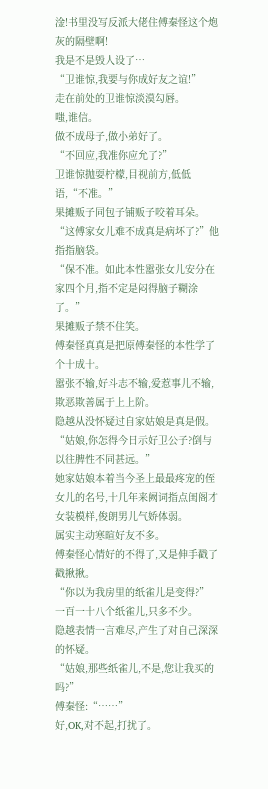淦!书里没写反派大佬住傅秦怪这个炮灰的隔壁啊!
我是不是毁人设了…
“卫谁惊,我要与你成好友之谊!”
走在前处的卫谁惊淡漠勾唇。
嗤,谁信。
做不成母子,做小弟好了。
“不回应,我准你应允了?”
卫谁惊抛耍柠檬,目视前方,低低语,“不准。”
果摊贩子同包子铺贩子咬着耳朵。
“这傅家女儿难不成真是病坏了?”他指指脑袋。
“保不准。如此本性嚣张女儿安分在家四个月,指不定是闷得脑子糊涂了。”
果摊贩子禁不住笑。
傅秦怪真真是把原傅秦怪的本性学了个十成十。
嚣张不输,好斗志不输,爱惹事儿不输,欺恶欺善属于上上阶。
隐越从没怀疑过自家姑娘是真是假。
“姑娘,你怎得今日示好卫公子?倒与以往脾性不同甚远。”
她家姑娘本着当今圣上最最疼宠的侄女儿的名号,十几年来阙词指点闺阁才女装模样,俊朗男儿气娇体弱。
属实主动寒暄好友不多。
傅秦怪心情好的不得了,又是伸手戳了戳揪揪。
“你以为我房里的纸雀儿是变得?”
一百一十八个纸雀儿,只多不少。
隐越表情一言难尽,产生了对自己深深的怀疑。
“姑娘,那些纸雀儿,不是,您让我买的吗?”
傅秦怪:“……”
好,OK,对不起,打扰了。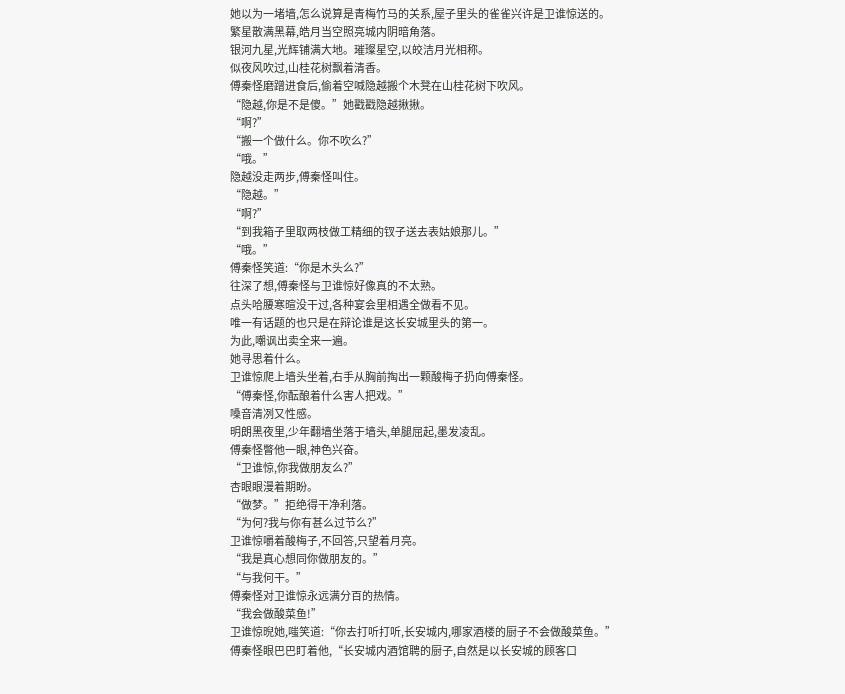她以为一堵墙,怎么说算是青梅竹马的关系,屋子里头的雀雀兴许是卫谁惊送的。
繁星散满黑幕,皓月当空照亮城内阴暗角落。
银河九星,光辉铺满大地。璀璨星空,以皎洁月光相称。
似夜风吹过,山桂花树飘着清香。
傅秦怪磨蹭进食后,偷着空喊隐越搬个木凳在山桂花树下吹风。
“隐越,你是不是傻。”她戳戳隐越揪揪。
“啊?”
“搬一个做什么。你不吹么?”
“哦。”
隐越没走两步,傅秦怪叫住。
“隐越。”
“啊?”
“到我箱子里取两枝做工精细的钗子送去表姑娘那儿。”
“哦。”
傅秦怪笑道:“你是木头么?”
往深了想,傅秦怪与卫谁惊好像真的不太熟。
点头哈腰寒暄没干过,各种宴会里相遇全做看不见。
唯一有话题的也只是在辩论谁是这长安城里头的第一。
为此,嘲讽出卖全来一遍。
她寻思着什么。
卫谁惊爬上墙头坐着,右手从胸前掏出一颗酸梅子扔向傅秦怪。
“傅秦怪,你酝酿着什么害人把戏。”
嗓音清冽又性感。
明朗黑夜里,少年翻墙坐落于墙头,单腿屈起,墨发凌乱。
傅秦怪瞥他一眼,神色兴奋。
“卫谁惊,你我做朋友么?”
杏眼眼漫着期盼。
“做梦。”拒绝得干净利落。
“为何?我与你有甚么过节么?”
卫谁惊嚼着酸梅子,不回答,只望着月亮。
“我是真心想同你做朋友的。”
“与我何干。”
傅秦怪对卫谁惊永远满分百的热情。
“我会做酸菜鱼!”
卫谁惊晲她,嗤笑道:“你去打听打听,长安城内,哪家酒楼的厨子不会做酸菜鱼。”
傅秦怪眼巴巴盯着他,“长安城内酒馆聘的厨子,自然是以长安城的顾客口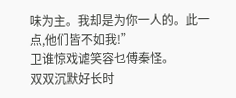味为主。我却是为你一人的。此一点,他们皆不如我!”
卫谁惊戏谑笑容乜傅秦怪。
双双沉默好长时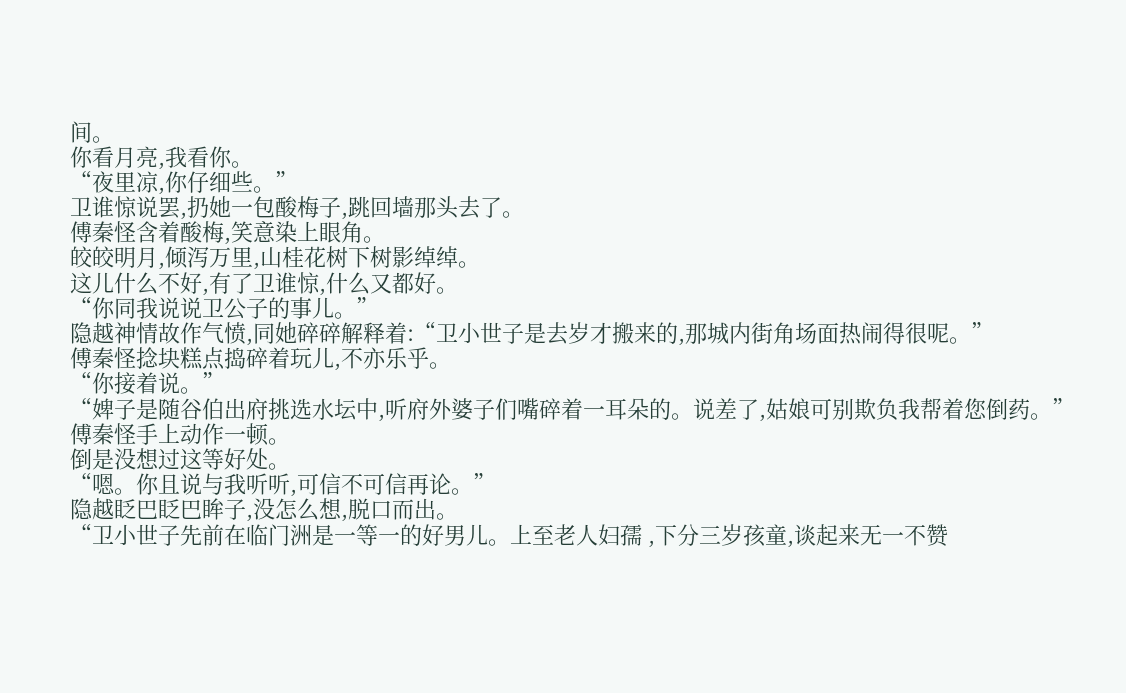间。
你看月亮,我看你。
“夜里凉,你仔细些。”
卫谁惊说罢,扔她一包酸梅子,跳回墙那头去了。
傅秦怪含着酸梅,笑意染上眼角。
皎皎明月,倾泻万里,山桂花树下树影绰绰。
这儿什么不好,有了卫谁惊,什么又都好。
“你同我说说卫公子的事儿。”
隐越神情故作气愤,同她碎碎解释着:“卫小世子是去岁才搬来的,那城内街角场面热闹得很呢。”
傅秦怪捻块糕点捣碎着玩儿,不亦乐乎。
“你接着说。”
“婢子是随谷伯出府挑选水坛中,听府外婆子们嘴碎着一耳朵的。说差了,姑娘可别欺负我帮着您倒药。”
傅秦怪手上动作一顿。
倒是没想过这等好处。
“嗯。你且说与我听听,可信不可信再论。”
隐越眨巴眨巴眸子,没怎么想,脱口而出。
“卫小世子先前在临门洲是一等一的好男儿。上至老人妇孺 ,下分三岁孩童,谈起来无一不赞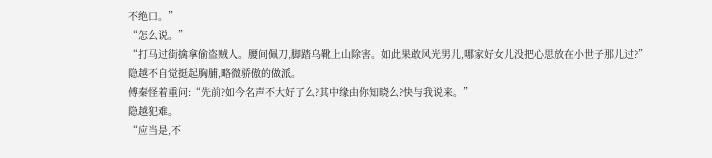不绝口。”
“怎么说。”
“打马过街擒拿偷盗贼人。腰间佩刀,脚踏乌靴上山除害。如此果敢风光男儿,哪家好女儿没把心思放在小世子那儿过?”
隐越不自觉挺起胸脯,略微骄傲的做派。
傅秦怪着重问:“先前?如今名声不大好了么?其中缘由你知晓么?快与我说来。”
隐越犯难。
“应当是,不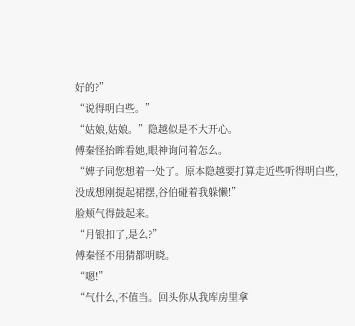好的?”
“说得明白些。”
“姑娘,姑娘。”隐越似是不大开心。
傅秦怪抬眸看她,眼神询问着怎么。
“婢子同您想着一处了。原本隐越要打算走近些听得明白些,没成想刚提起裙摆,谷伯碰着我躲懒!”
脸颊气得鼓起来。
“月银扣了,是么?”
傅秦怪不用猜都明晓。
“嗯!”
“气什么,不值当。回头你从我库房里拿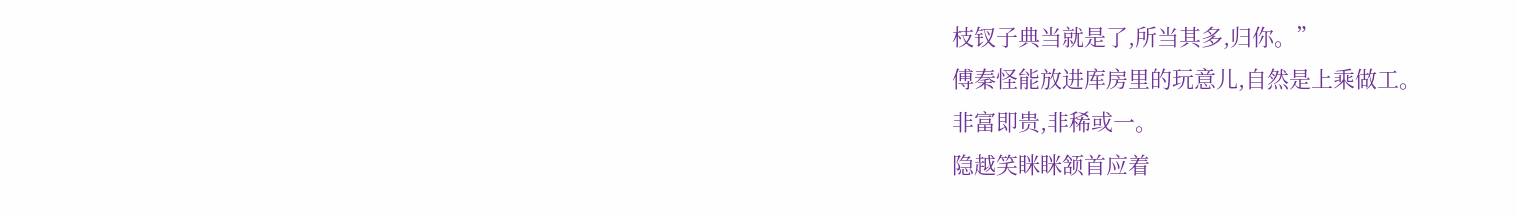枝钗子典当就是了,所当其多,归你。”
傅秦怪能放进库房里的玩意儿,自然是上乘做工。
非富即贵,非稀或一。
隐越笑眯眯颔首应着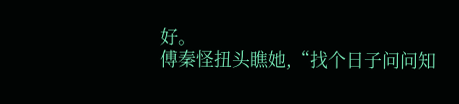好。
傅秦怪扭头瞧她,“找个日子问问知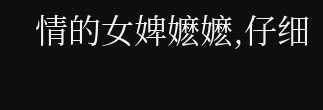情的女婢嬷嬷,仔细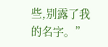些,别露了我的名字。”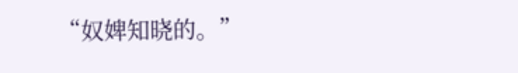“奴婢知晓的。”